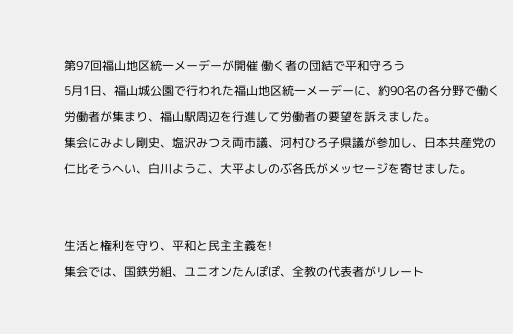第97回福山地区統一メーデーが開催 働く者の団結で平和守ろう
5月1日、福山城公園で行われた福山地区統一メーデーに、約90名の各分野で働く労働者が集まり、福山駅周辺を行進して労働者の要望を訴えました。
集会にみよし剛史、塩沢みつえ両市議、河村ひろ子県議が参加し、日本共産党の仁比そうへい、白川ようこ、大平よしのぶ各氏がメッセージを寄せました。


生活と権利を守り、平和と民主主義を!
集会では、国鉄労組、ユニオンたんぽぽ、全教の代表者がリレート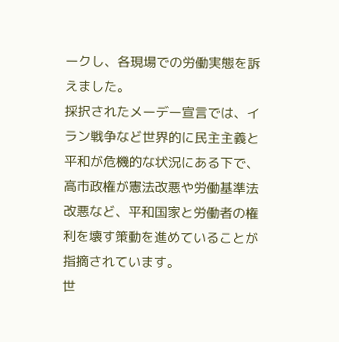ークし、各現場での労働実態を訴えました。
採択されたメーデー宣言では、イラン戦争など世界的に民主主義と平和が危機的な状況にある下で、高市政権が憲法改悪や労働基準法改悪など、平和国家と労働者の権利を壊す策動を進めていることが指摘されています。
世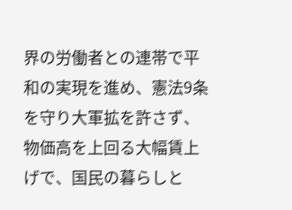界の労働者との連帯で平和の実現を進め、憲法9条を守り大軍拡を許さず、物価高を上回る大幅賃上げで、国民の暮らしと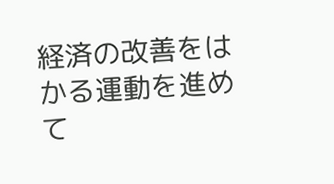経済の改善をはかる運動を進めて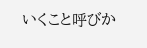いくこと呼びか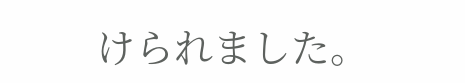けられました。